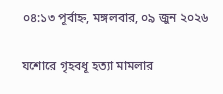০৪:১৩ পূর্বাহ্ন, মঙ্গলবার, ০৯ জুন ২০২৬

যশোরে গৃহবধূ হত্যা মামলার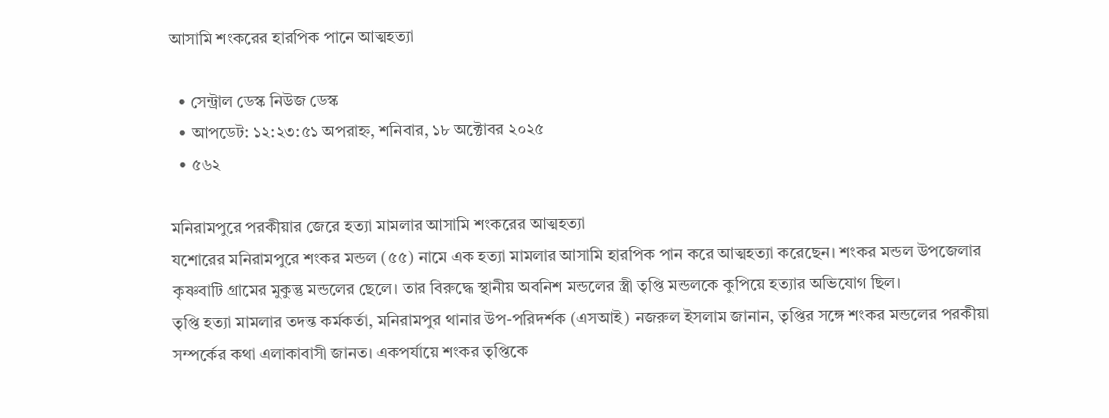আসামি শংকরের হারপিক পানে আত্মহত্যা

  • সেন্ট্রাল ডেস্ক নিউজ ডেস্ক
  • আপডেট: ১২:২৩:৫১ অপরাহ্ন, শনিবার, ১৮ অক্টোবর ২০২৫
  • ৫৬২

মনিরামপুরে পরকীয়ার জেরে হত্যা মামলার আসামি শংকরের আত্মহত্যা
যশোরের মনিরামপুরে শংকর মন্ডল (৫৫) নামে এক হত্যা মামলার আসামি হারপিক পান করে আত্মহত্যা করেছেন। শংকর মন্ডল উপজেলার কৃষ্ণবাটি গ্রামের মুকুন্তু মন্ডলের ছেলে। তার বিরুদ্ধে স্থানীয় অবনিশ মন্ডলের স্ত্রী তৃপ্তি মন্ডলকে কুপিয়ে হত্যার অভিযোগ ছিল।
তৃপ্তি হত্যা মামলার তদন্ত কর্মকর্তা, মনিরামপুর থানার উপ-পরিদর্শক (এসআই) নজরুল ইসলাম জানান, তৃপ্তির সঙ্গে শংকর মন্ডলের পরকীয়া সম্পর্কের কথা এলাকাবাসী জানত। একপর্যায়ে শংকর তৃপ্তিকে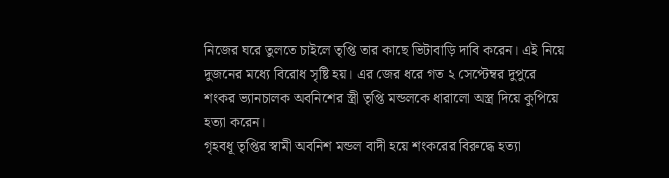নিজের ঘরে তুলতে চাইলে তৃপ্তি তার কাছে ভিটাবাড়ি দাবি করেন। এই নিয়ে দুজনের মধ্যে বিরোধ সৃষ্টি হয়। এর জের ধরে গত ২ সেপ্টেম্বর দুপুরে শংকর ভ্যানচালক অবনিশের স্ত্রী তৃপ্তি মন্ডলকে ধারালো অস্ত্র দিয়ে কুপিয়ে হত্যা করেন।
গৃহবধূ তৃপ্তির স্বামী অবনিশ মন্ডল বাদী হয়ে শংকরের বিরুদ্ধে হত্যা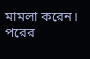মামলা করেন। পরের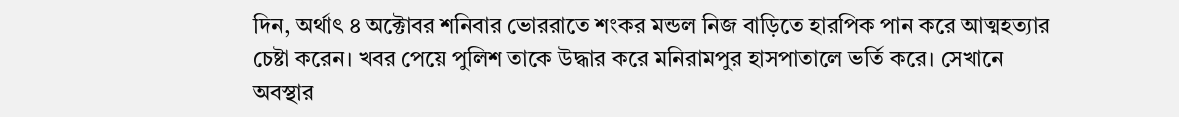দিন, অর্থাৎ ৪ অক্টোবর শনিবার ভোররাতে শংকর মন্ডল নিজ বাড়িতে হারপিক পান করে আত্মহত্যার চেষ্টা করেন। খবর পেয়ে পুলিশ তাকে উদ্ধার করে মনিরামপুর হাসপাতালে ভর্তি করে। সেখানে অবস্থার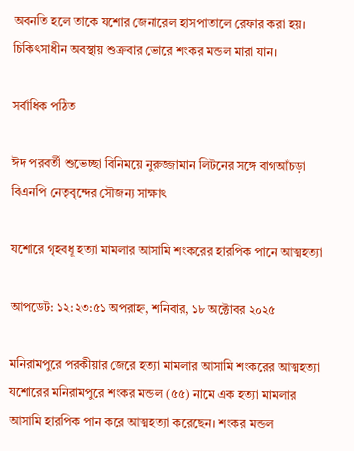অবনতি হলে তাকে যশোর জেনারেল হাসপাতালে রেফার করা হয়। চিকিৎসাধীন অবস্থায় শুক্রবার ভোরে শংকর মন্ডল মারা যান।

সর্বাধিক পঠিত

ঈদ পরবর্তী শুভেচ্ছা বিনিময়ে নুরুজ্জামান লিটনের সঙ্গে বাগআঁচড়া বিএনপি নেতৃবৃন্দের সৌজন্য সাক্ষাৎ

যশোরে গৃহবধূ হত্যা মামলার আসামি শংকরের হারপিক পানে আত্মহত্যা

আপডেট: ১২:২৩:৫১ অপরাহ্ন, শনিবার, ১৮ অক্টোবর ২০২৫

মনিরামপুরে পরকীয়ার জেরে হত্যা মামলার আসামি শংকরের আত্মহত্যা
যশোরের মনিরামপুরে শংকর মন্ডল (৫৫) নামে এক হত্যা মামলার আসামি হারপিক পান করে আত্মহত্যা করেছেন। শংকর মন্ডল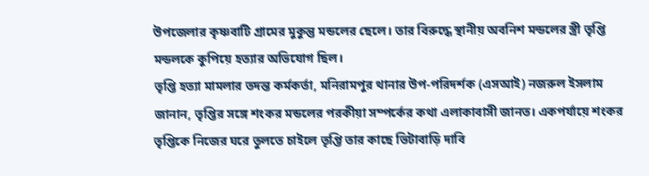উপজেলার কৃষ্ণবাটি গ্রামের মুকুন্তু মন্ডলের ছেলে। তার বিরুদ্ধে স্থানীয় অবনিশ মন্ডলের স্ত্রী তৃপ্তি মন্ডলকে কুপিয়ে হত্যার অভিযোগ ছিল।
তৃপ্তি হত্যা মামলার তদন্ত কর্মকর্তা, মনিরামপুর থানার উপ-পরিদর্শক (এসআই) নজরুল ইসলাম জানান, তৃপ্তির সঙ্গে শংকর মন্ডলের পরকীয়া সম্পর্কের কথা এলাকাবাসী জানত। একপর্যায়ে শংকর তৃপ্তিকে নিজের ঘরে তুলতে চাইলে তৃপ্তি তার কাছে ভিটাবাড়ি দাবি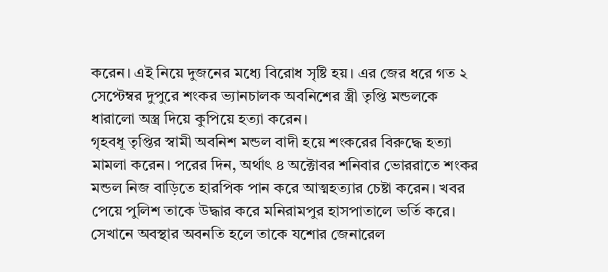করেন। এই নিয়ে দুজনের মধ্যে বিরোধ সৃষ্টি হয়। এর জের ধরে গত ২ সেপ্টেম্বর দুপুরে শংকর ভ্যানচালক অবনিশের স্ত্রী তৃপ্তি মন্ডলকে ধারালো অস্ত্র দিয়ে কুপিয়ে হত্যা করেন।
গৃহবধূ তৃপ্তির স্বামী অবনিশ মন্ডল বাদী হয়ে শংকরের বিরুদ্ধে হত্যা মামলা করেন। পরের দিন, অর্থাৎ ৪ অক্টোবর শনিবার ভোররাতে শংকর মন্ডল নিজ বাড়িতে হারপিক পান করে আত্মহত্যার চেষ্টা করেন। খবর পেয়ে পুলিশ তাকে উদ্ধার করে মনিরামপুর হাসপাতালে ভর্তি করে। সেখানে অবস্থার অবনতি হলে তাকে যশোর জেনারেল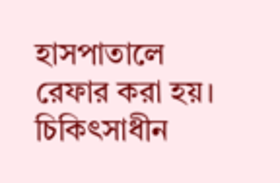হাসপাতালে রেফার করা হয়। চিকিৎসাধীন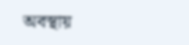অবস্থায়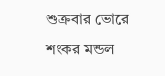শুক্রবার ভোরে শংকর মন্ডল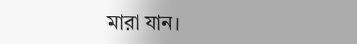মারা যান।